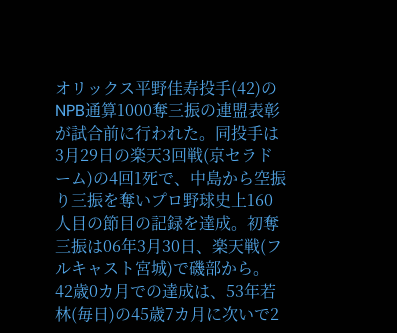オリックス平野佳寿投手(42)のNPB通算1000奪三振の連盟表彰が試合前に行われた。同投手は3月29日の楽天3回戦(京セラドーム)の4回1死で、中島から空振り三振を奪いプロ野球史上160人目の節目の記録を達成。初奪三振は06年3月30日、楽天戦(フルキャスト宮城)で磯部から。42歳0カ月での達成は、53年若林(毎日)の45歳7カ月に次いで2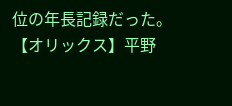位の年長記録だった。
【オリックス】平野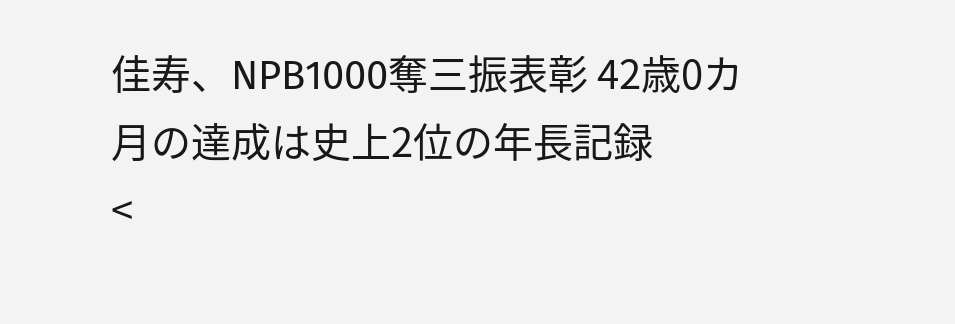佳寿、NPB1000奪三振表彰 42歳0カ月の達成は史上2位の年長記録
<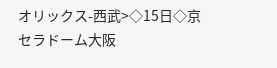オリックス-西武>◇15日◇京セラドーム大阪